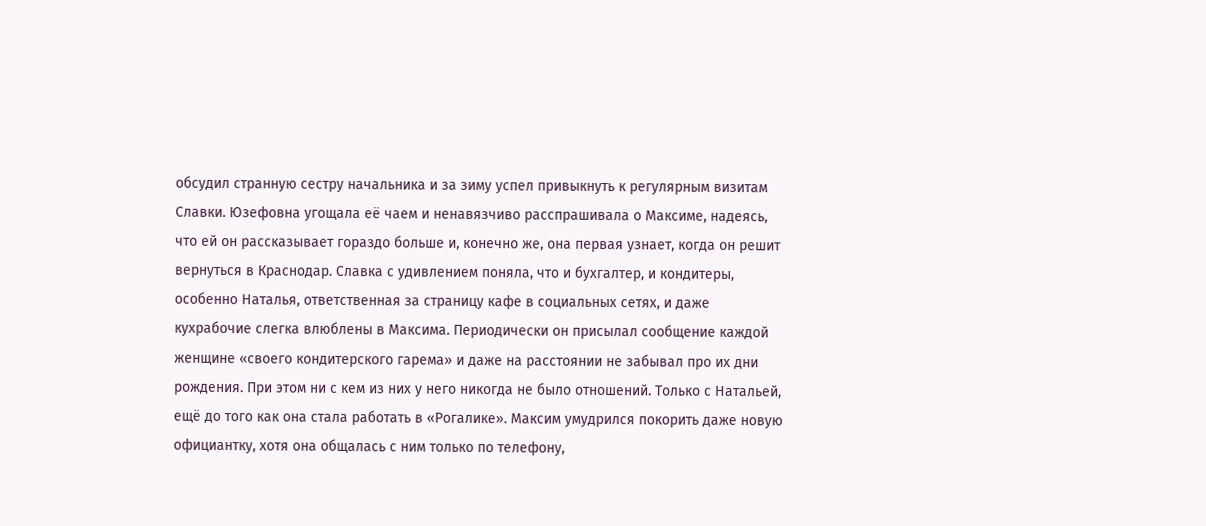обсудил странную сестру начальника и за зиму успел привыкнуть к регулярным визитам Славки. Юзефовна угощала её чаем и ненавязчиво расспрашивала о Максиме, надеясь, что ей он рассказывает гораздо больше и, конечно же, она первая узнает, когда он решит вернуться в Краснодар. Славка с удивлением поняла, что и бухгалтер, и кондитеры, особенно Наталья, ответственная за страницу кафе в социальных сетях, и даже кухрабочие слегка влюблены в Максима. Периодически он присылал сообщение каждой женщине «своего кондитерского гарема» и даже на расстоянии не забывал про их дни рождения. При этом ни с кем из них у него никогда не было отношений. Только с Натальей, ещё до того как она стала работать в «Рогалике». Максим умудрился покорить даже новую официантку, хотя она общалась с ним только по телефону,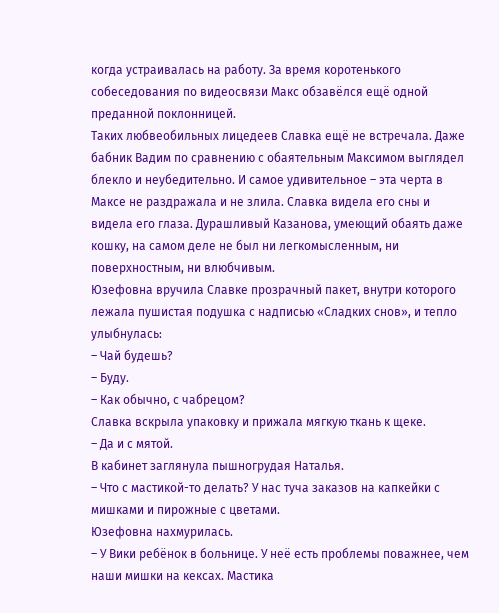когда устраивалась на работу. За время коротенького собеседования по видеосвязи Макс обзавёлся ещё одной преданной поклонницей.
Таких любвеобильных лицедеев Славка ещё не встречала. Даже бабник Вадим по сравнению с обаятельным Максимом выглядел блекло и неубедительно. И самое удивительное – эта черта в Максе не раздражала и не злила. Славка видела его сны и видела его глаза. Дурашливый Казанова, умеющий обаять даже кошку, на самом деле не был ни легкомысленным, ни поверхностным, ни влюбчивым.
Юзефовна вручила Славке прозрачный пакет, внутри которого лежала пушистая подушка с надписью «Сладких снов», и тепло улыбнулась:
– Чай будешь?
– Буду.
– Как обычно, с чабрецом?
Славка вскрыла упаковку и прижала мягкую ткань к щеке.
– Да и с мятой.
В кабинет заглянула пышногрудая Наталья.
– Что с мастикой-то делать? У нас туча заказов на капкейки с мишками и пирожные с цветами.
Юзефовна нахмурилась.
– У Вики ребёнок в больнице. У неё есть проблемы поважнее, чем наши мишки на кексах. Мастика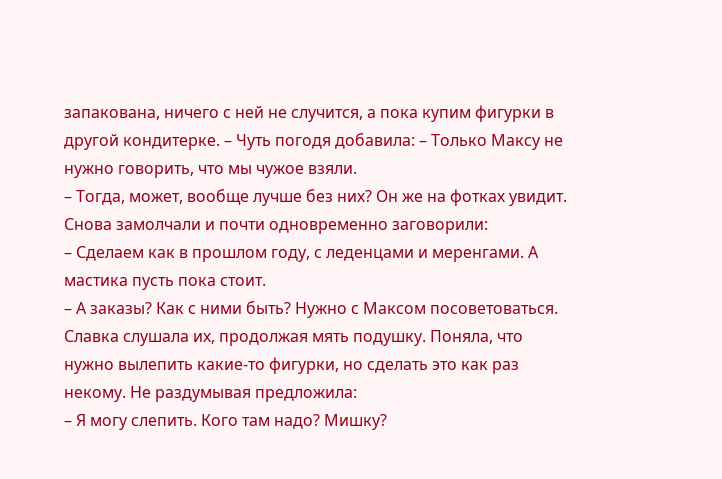запакована, ничего с ней не случится, а пока купим фигурки в другой кондитерке. – Чуть погодя добавила: – Только Максу не нужно говорить, что мы чужое взяли.
– Тогда, может, вообще лучше без них? Он же на фотках увидит.
Снова замолчали и почти одновременно заговорили:
– Сделаем как в прошлом году, с леденцами и меренгами. А мастика пусть пока стоит.
– А заказы? Как с ними быть? Нужно с Максом посоветоваться.
Славка слушала их, продолжая мять подушку. Поняла, что нужно вылепить какие-то фигурки, но сделать это как раз некому. Не раздумывая предложила:
– Я могу слепить. Кого там надо? Мишку?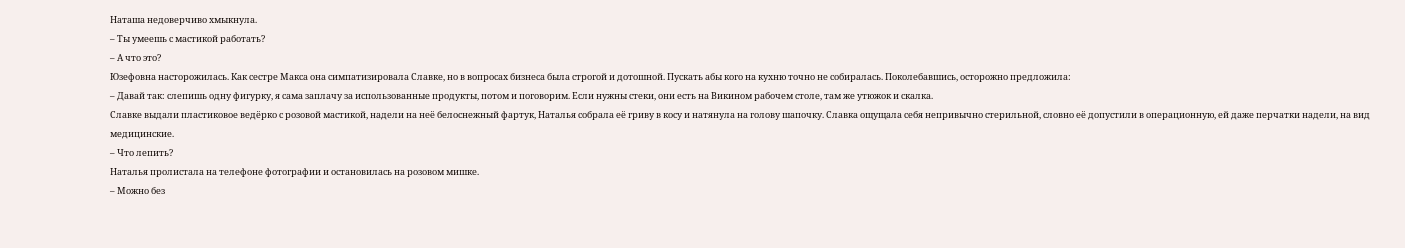Наташа недоверчиво хмыкнула.
– Ты умеешь с мастикой работать?
– А что это?
Юзефовна насторожилась. Как сестре Макса она симпатизировала Славке, но в вопросах бизнеса была строгой и дотошной. Пускать абы кого на кухню точно не собиралась. Поколебавшись, осторожно предложила:
– Давай так: слепишь одну фигурку, я сама заплачу за использованные продукты, потом и поговорим. Если нужны стеки, они есть на Викином рабочем столе, там же утюжок и скалка.
Славке выдали пластиковое ведёрко с розовой мастикой, надели на неё белоснежный фартук, Наталья собрала её гриву в косу и натянула на голову шапочку. Славка ощущала себя непривычно стерильной, словно её допустили в операционную, ей даже перчатки надели, на вид медицинские.
– Что лепить?
Наталья пролистала на телефоне фотографии и остановилась на розовом мишке.
– Можно без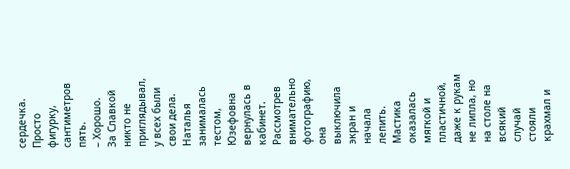сердечка. Просто фигурку, сантиметров пять.
– Хорошо.
За Славкой никто не приглядывал, у всех были свои дела. Наталья занималась тестом, Юзефовна вернулась в кабинет. Рассмотрев внимательно фотографию, она выключила экран и начала лепить. Мастика оказалась мягкой и пластичной, даже к рукам не липла, но на столе на всякий случай стояли крахмал и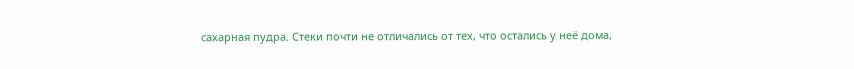сахарная пудра. Стеки почти не отличались от тех, что остались у неё дома,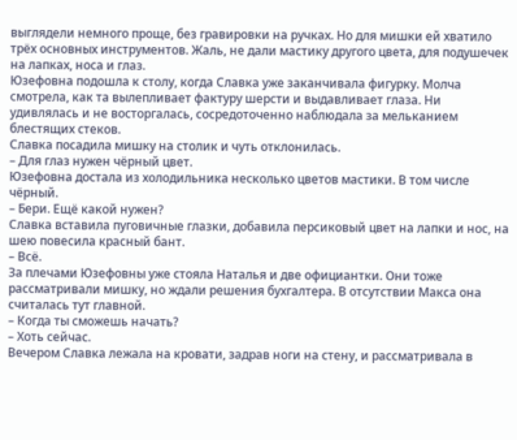выглядели немного проще, без гравировки на ручках. Но для мишки ей хватило трёх основных инструментов. Жаль, не дали мастику другого цвета, для подушечек на лапках, носа и глаз.
Юзефовна подошла к столу, когда Славка уже заканчивала фигурку. Молча смотрела, как та вылепливает фактуру шерсти и выдавливает глаза. Ни удивлялась и не восторгалась, сосредоточенно наблюдала за мельканием блестящих стеков.
Славка посадила мишку на столик и чуть отклонилась.
– Для глаз нужен чёрный цвет.
Юзефовна достала из холодильника несколько цветов мастики. В том числе чёрный.
– Бери. Ещё какой нужен?
Славка вставила пуговичные глазки, добавила персиковый цвет на лапки и нос, на шею повесила красный бант.
– Всё.
За плечами Юзефовны уже стояла Наталья и две официантки. Они тоже рассматривали мишку, но ждали решения бухгалтера. В отсутствии Макса она считалась тут главной.
– Когда ты сможешь начать?
– Хоть сейчас.
Вечером Славка лежала на кровати, задрав ноги на стену, и рассматривала в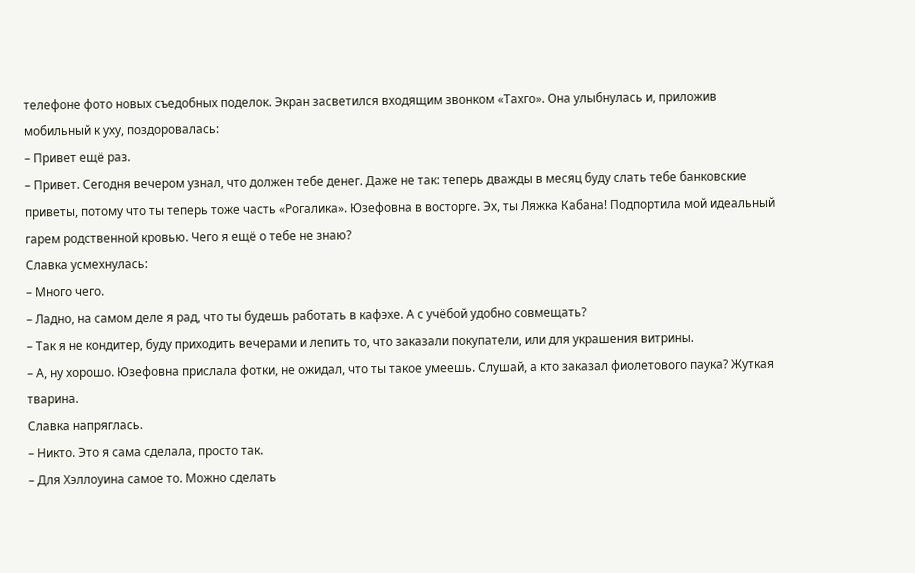телефоне фото новых съедобных поделок. Экран засветился входящим звонком «Тахго». Она улыбнулась и, приложив мобильный к уху, поздоровалась:
– Привет ещё раз.
– Привет. Сегодня вечером узнал, что должен тебе денег. Даже не так: теперь дважды в месяц буду слать тебе банковские приветы, потому что ты теперь тоже часть «Рогалика». Юзефовна в восторге. Эх, ты Ляжка Кабана! Подпортила мой идеальный гарем родственной кровью. Чего я ещё о тебе не знаю?
Славка усмехнулась:
– Много чего.
– Ладно, на самом деле я рад, что ты будешь работать в кафэхе. А с учёбой удобно совмещать?
– Так я не кондитер, буду приходить вечерами и лепить то, что заказали покупатели, или для украшения витрины.
– А, ну хорошо. Юзефовна прислала фотки, не ожидал, что ты такое умеешь. Слушай, а кто заказал фиолетового паука? Жуткая тварина.
Славка напряглась.
– Никто. Это я сама сделала, просто так.
– Для Хэллоуина самое то. Можно сделать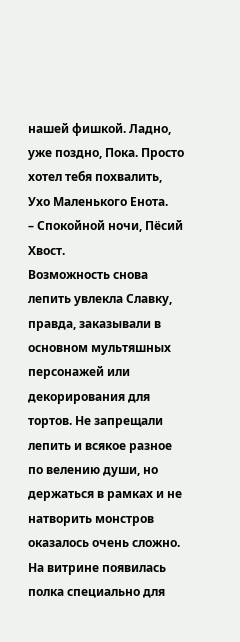нашей фишкой. Ладно, уже поздно, Пока. Просто хотел тебя похвалить, Ухо Маленького Енота.
– Спокойной ночи, Пёсий Хвост.
Возможность снова лепить увлекла Славку, правда, заказывали в основном мультяшных персонажей или декорирования для тортов. Не запрещали лепить и всякое разное по велению души, но держаться в рамках и не натворить монстров оказалось очень сложно. На витрине появилась полка специально для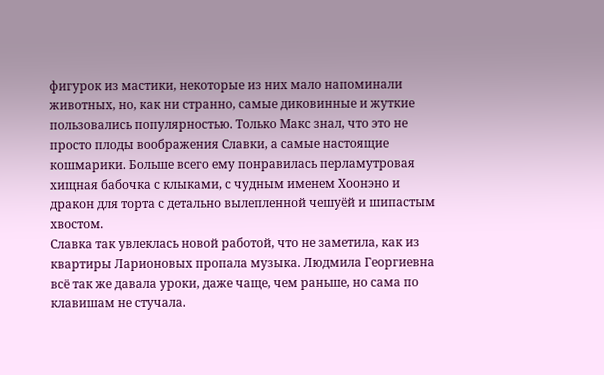фигурок из мастики, некоторые из них мало напоминали животных, но, как ни странно, самые диковинные и жуткие пользовались популярностью. Только Макс знал, что это не просто плоды воображения Славки, а самые настоящие кошмарики. Больше всего ему понравилась перламутровая хищная бабочка с клыками, с чудным именем Хоонэно и дракон для торта с детально вылепленной чешуёй и шипастым хвостом.
Славка так увлеклась новой работой, что не заметила, как из квартиры Ларионовых пропала музыка. Людмила Георгиевна всё так же давала уроки, даже чаще, чем раньше, но сама по клавишам не стучала.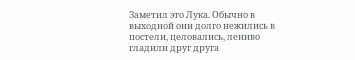Заметил это Лука. Обычно в выходной они долго нежились в постели, целовались, лениво гладили друг друга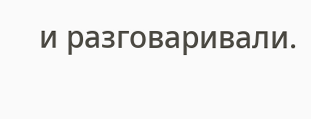и разговаривали.